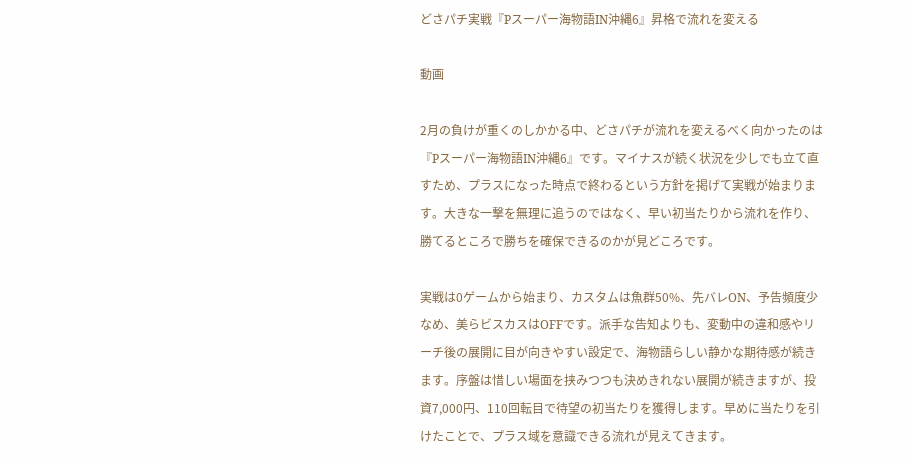どさパチ実戦『Pスーパー海物語IN沖縄6』昇格で流れを変える

動画

2月の負けが重くのしかかる中、どさパチが流れを変えるべく向かったのは『Pスーパー海物語IN沖縄6』です。マイナスが続く状況を少しでも立て直すため、プラスになった時点で終わるという方針を掲げて実戦が始まります。大きな一撃を無理に追うのではなく、早い初当たりから流れを作り、勝てるところで勝ちを確保できるのかが見どころです。

実戦は0ゲームから始まり、カスタムは魚群50%、先バレON、予告頻度少なめ、美らビスカスはOFFです。派手な告知よりも、変動中の違和感やリーチ後の展開に目が向きやすい設定で、海物語らしい静かな期待感が続きます。序盤は惜しい場面を挟みつつも決めきれない展開が続きますが、投資7,000円、110回転目で待望の初当たりを獲得します。早めに当たりを引けたことで、プラス域を意識できる流れが見えてきます。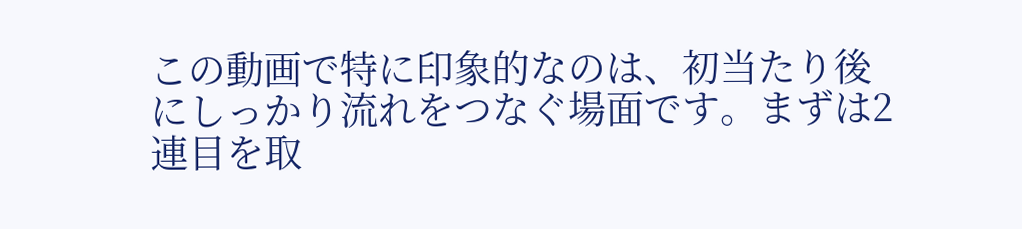この動画で特に印象的なのは、初当たり後にしっかり流れをつなぐ場面です。まずは2連目を取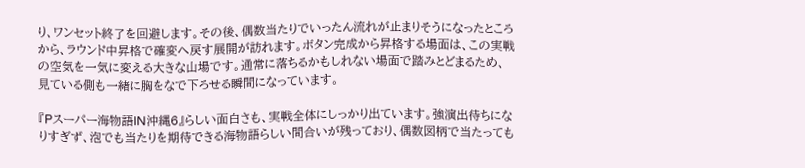り、ワンセット終了を回避します。その後、偶数当たりでいったん流れが止まりそうになったところから、ラウンド中昇格で確変へ戻す展開が訪れます。ボタン完成から昇格する場面は、この実戦の空気を一気に変える大きな山場です。通常に落ちるかもしれない場面で踏みとどまるため、見ている側も一緒に胸をなで下ろせる瞬間になっています。

『Pスーパー海物語IN沖縄6』らしい面白さも、実戦全体にしっかり出ています。強演出待ちになりすぎず、泡でも当たりを期待できる海物語らしい間合いが残っており、偶数図柄で当たっても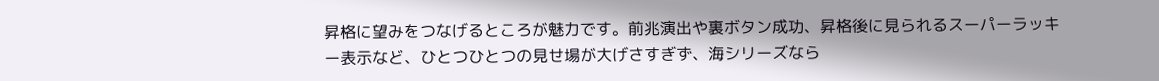昇格に望みをつなげるところが魅力です。前兆演出や裏ボタン成功、昇格後に見られるスーパーラッキー表示など、ひとつひとつの見せ場が大げさすぎず、海シリーズなら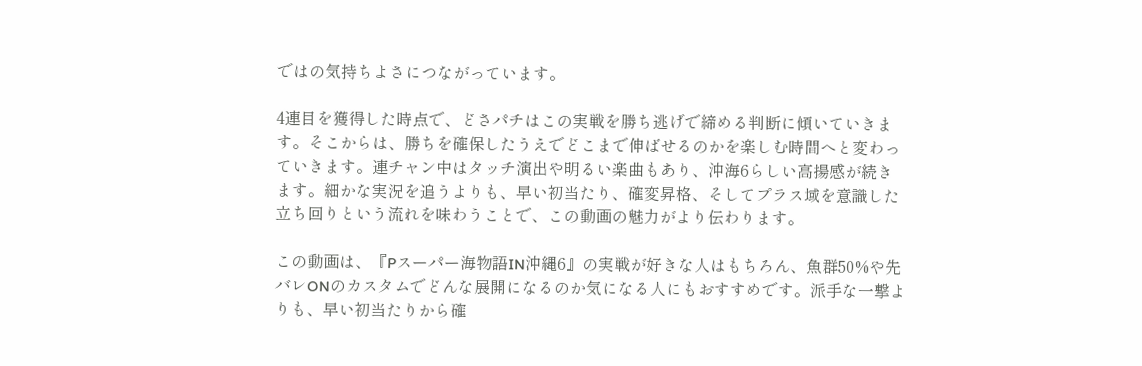ではの気持ちよさにつながっています。

4連目を獲得した時点で、どさパチはこの実戦を勝ち逃げで締める判断に傾いていきます。そこからは、勝ちを確保したうえでどこまで伸ばせるのかを楽しむ時間へと変わっていきます。連チャン中はタッチ演出や明るい楽曲もあり、沖海6らしい高揚感が続きます。細かな実況を追うよりも、早い初当たり、確変昇格、そしてプラス域を意識した立ち回りという流れを味わうことで、この動画の魅力がより伝わります。

この動画は、『Pスーパー海物語IN沖縄6』の実戦が好きな人はもちろん、魚群50%や先バレONのカスタムでどんな展開になるのか気になる人にもおすすめです。派手な一撃よりも、早い初当たりから確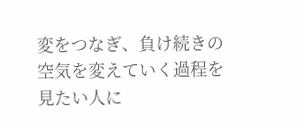変をつなぎ、負け続きの空気を変えていく過程を見たい人に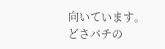向いています。どさパチの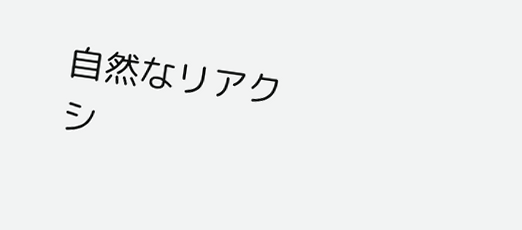自然なリアクシ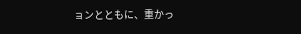ョンとともに、重かっ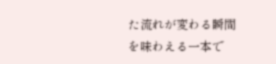た流れが変わる瞬間を味わえる一本で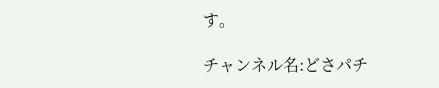す。

チャンネル名:どさパチ